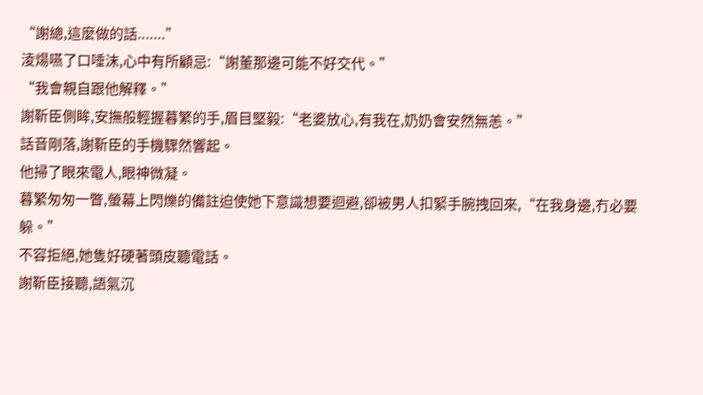“謝總,這麼做的話.......”
淩煬嚥了口唾沫,心中有所顧忌:“謝董那邊可能不好交代。”
“我會親自跟他解釋。”
謝靳臣側眸,安撫般輕握暮繁的手,眉目堅毅:“老婆放心,有我在,奶奶會安然無恙。”
話音剛落,謝靳臣的手機驟然響起。
他掃了眼來電人,眼神微凝。
暮繁匆匆一瞥,螢幕上閃爍的備註迫使她下意識想要迴避,卻被男人扣緊手腕拽回來,“在我身邊,冇必要躲。”
不容拒絕,她隻好硬著頭皮聽電話。
謝靳臣接聽,語氣沉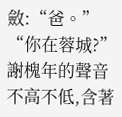斂:“爸。”
“你在蓉城?”
謝槐年的聲音不高不低,含著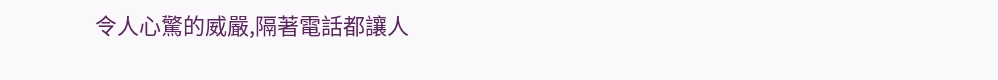令人心驚的威嚴,隔著電話都讓人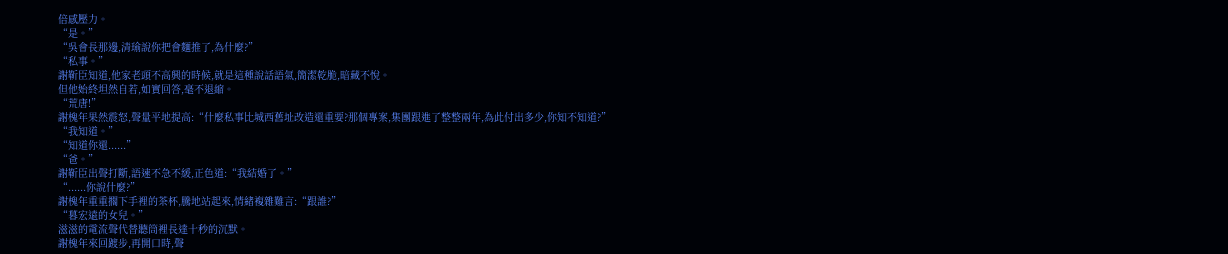倍感壓力。
“是。”
“吳會長那邊,清瑜說你把會麵推了,為什麼?”
“私事。”
謝靳臣知道,他家老頭不高興的時候,就是這種說話語氣,簡潔乾脆,暗藏不悅。
但他始終坦然自若,如實回答,毫不退縮。
“荒唐!”
謝槐年果然震怒,聲量平地提高:“什麼私事比城西舊址改造還重要?那個專案,集團跟進了整整兩年,為此付出多少,你知不知道?”
“我知道。”
“知道你還......”
“爸。”
謝靳臣出聲打斷,語速不急不緩,正色道:“我結婚了。”
“......你說什麼?”
謝槐年重重擱下手裡的茶杯,騰地站起來,情緒複雜難言:“跟誰?”
“暮宏遠的女兒。”
滋滋的電流聲代替聽筒裡長達十秒的沉默。
謝槐年來回踱步,再開口時,聲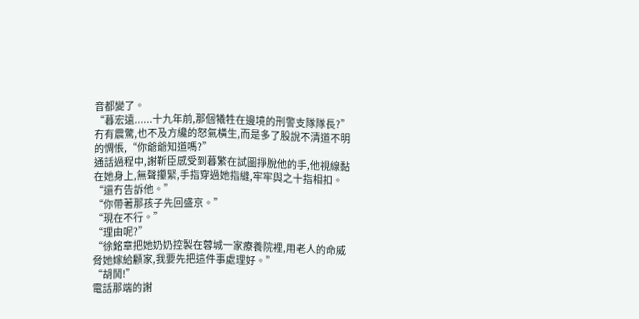音都變了。
“暮宏遠......十九年前,那個犧牲在邊境的刑警支隊隊長?”
冇有震驚,也不及方纔的怒氣橫生,而是多了股說不清道不明的惆悵,“你爺爺知道嗎?”
通話過程中,謝靳臣感受到暮繁在試圖掙脫他的手,他視線黏在她身上,無聲攥緊,手指穿過她指縫,牢牢與之十指相扣。
“還冇告訴他。”
“你帶著那孩子先回盛京。”
“現在不行。”
“理由呢?”
“徐銘章把她奶奶控製在蓉城一家療養院裡,用老人的命威脅她嫁給顧家,我要先把這件事處理好。”
“胡鬨!”
電話那端的謝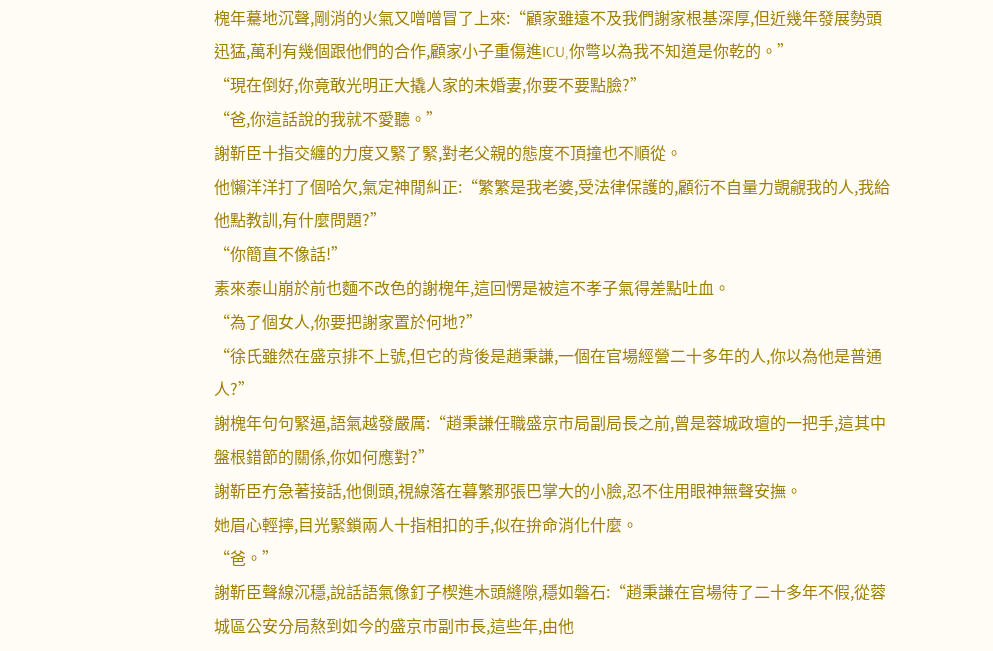槐年驀地沉聲,剛消的火氣又噌噌冒了上來:“顧家雖遠不及我們謝家根基深厚,但近幾年發展勢頭迅猛,萬利有幾個跟他們的合作,顧家小子重傷進ICU,你彆以為我不知道是你乾的。”
“現在倒好,你竟敢光明正大撬人家的未婚妻,你要不要點臉?”
“爸,你這話說的我就不愛聽。”
謝靳臣十指交纏的力度又緊了緊,對老父親的態度不頂撞也不順從。
他懶洋洋打了個哈欠,氣定神閒糾正:“繁繁是我老婆,受法律保護的,顧衍不自量力覬覦我的人,我給他點教訓,有什麼問題?”
“你簡直不像話!”
素來泰山崩於前也麵不改色的謝槐年,這回愣是被這不孝子氣得差點吐血。
“為了個女人,你要把謝家置於何地?”
“徐氏雖然在盛京排不上號,但它的背後是趙秉謙,一個在官場經營二十多年的人,你以為他是普通人?”
謝槐年句句緊逼,語氣越發嚴厲:“趙秉謙任職盛京市局副局長之前,曾是蓉城政壇的一把手,這其中盤根錯節的關係,你如何應對?”
謝靳臣冇急著接話,他側頭,視線落在暮繁那張巴掌大的小臉,忍不住用眼神無聲安撫。
她眉心輕擰,目光緊鎖兩人十指相扣的手,似在拚命消化什麼。
“爸。”
謝靳臣聲線沉穩,說話語氣像釘子楔進木頭縫隙,穩如磐石:“趙秉謙在官場待了二十多年不假,從蓉城區公安分局熬到如今的盛京市副市長,這些年,由他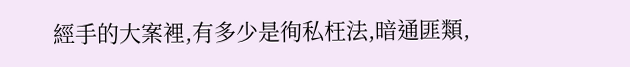經手的大案裡,有多少是徇私枉法,暗通匪類,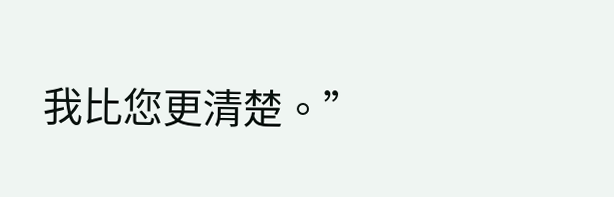我比您更清楚。”